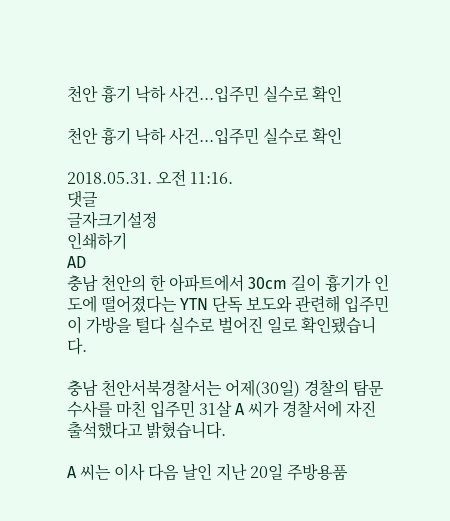천안 흉기 낙하 사건...입주민 실수로 확인

천안 흉기 낙하 사건...입주민 실수로 확인

2018.05.31. 오전 11:16.
댓글
글자크기설정
인쇄하기
AD
충남 천안의 한 아파트에서 30cm 길이 흉기가 인도에 떨어졌다는 YTN 단독 보도와 관련해 입주민이 가방을 털다 실수로 벌어진 일로 확인됐습니다.

충남 천안서북경찰서는 어제(30일) 경찰의 탐문 수사를 마친 입주민 31살 A 씨가 경찰서에 자진 출석했다고 밝혔습니다.

A 씨는 이사 다음 날인 지난 20일 주방용품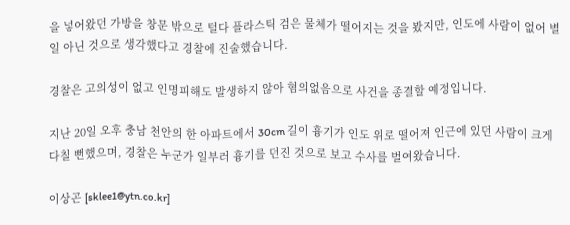을 넣어왔던 가방을 창문 밖으로 털다 플라스틱 검은 물체가 떨어지는 것을 봤지만, 인도에 사람이 없어 별일 아닌 것으로 생각했다고 경찰에 진술했습니다.

경찰은 고의성이 없고 인명피해도 발생하지 않아 혐의없음으로 사건을 종결할 예정입니다.

지난 20일 오후 충남 천안의 한 아파트에서 30cm 길이 흉기가 인도 위로 떨어져 인근에 있던 사람이 크게 다칠 뻔했으며, 경찰은 누군가 일부러 흉기를 던진 것으로 보고 수사를 벌여왔습니다.

이상곤 [sklee1@ytn.co.kr]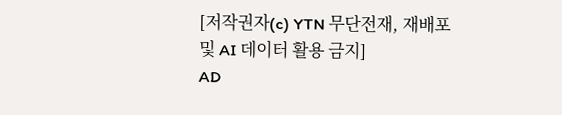[저작권자(c) YTN 무단전재, 재배포 및 AI 데이터 활용 금지]
AD